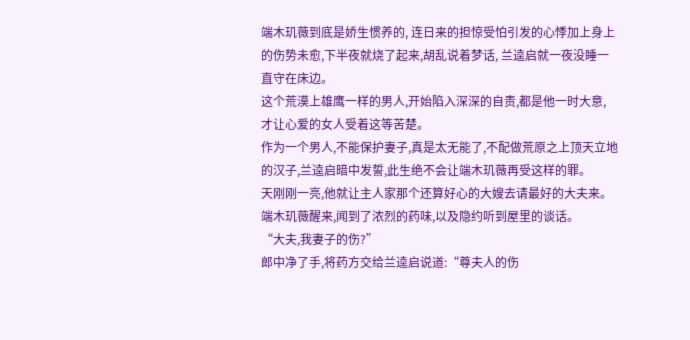端木玑薇到底是娇生惯养的, 连日来的担惊受怕引发的心悸加上身上的伤势未愈,下半夜就烧了起来,胡乱说着梦话, 兰逵启就一夜没睡一直守在床边。
这个荒漠上雄鹰一样的男人,开始陷入深深的自责,都是他一时大意, 才让心爱的女人受着这等苦楚。
作为一个男人,不能保护妻子,真是太无能了,不配做荒原之上顶天立地的汉子,兰逵启暗中发誓,此生绝不会让端木玑薇再受这样的罪。
天刚刚一亮,他就让主人家那个还算好心的大嫂去请最好的大夫来。
端木玑薇醒来,闻到了浓烈的药味,以及隐约听到屋里的谈话。
“大夫,我妻子的伤?”
郎中净了手,将药方交给兰逵启说道:“尊夫人的伤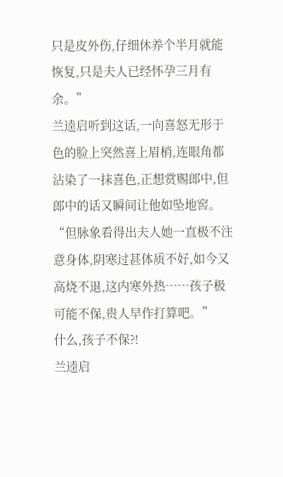只是皮外伤,仔细休养个半月就能恢复,只是夫人已经怀孕三月有余。”
兰逵启听到这话,一向喜怒无形于色的脸上突然喜上眉梢,连眼角都沾染了一抹喜色,正想赏赐郎中,但郎中的话又瞬间让他如坠地窖。
“但脉象看得出夫人她一直极不注意身体,阴寒过甚体质不好,如今又高烧不退,这内寒外热……孩子极可能不保,贵人早作打算吧。”
什么,孩子不保?!
兰逵启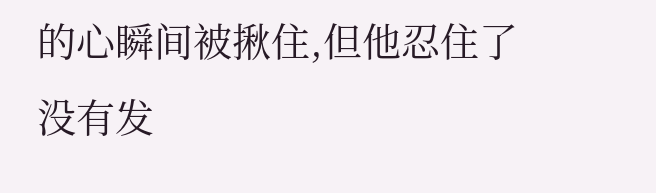的心瞬间被揪住,但他忍住了没有发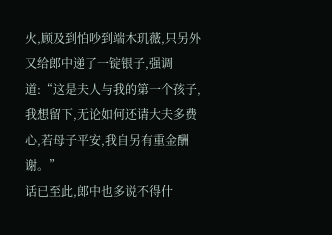火,顾及到怕吵到端木玑薇,只另外又给郎中递了一锭银子,强调道:“这是夫人与我的第一个孩子,我想留下,无论如何还请大夫多费心,若母子平安,我自另有重金酬谢。”
话已至此,郎中也多说不得什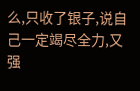么,只收了银子,说自己一定竭尽全力,又强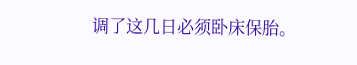调了这几日必须卧床保胎。